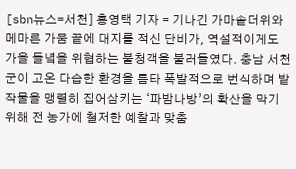[sbn뉴스=서천] 홍영택 기자 = 기나긴 가마솥더위와 메마른 가뭄 끝에 대지를 적신 단비가, 역설적이게도 가을 들녘을 위협하는 불청객을 불러들였다. 충남 서천군이 고온 다습한 환경을 틈타 폭발적으로 번식하며 밭작물을 맹렬히 집어삼키는 ‘파밤나방’의 확산을 막기 위해 전 농가에 철저한 예찰과 맞춤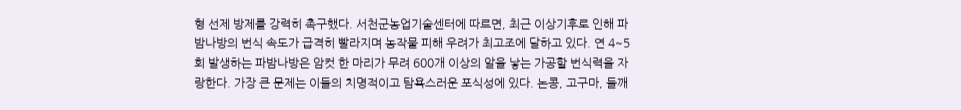형 선제 방제를 강력히 촉구했다. 서천군농업기술센터에 따르면, 최근 이상기후로 인해 파밤나방의 번식 속도가 급격히 빨라지며 농작물 피해 우려가 최고조에 달하고 있다. 연 4~5회 발생하는 파밤나방은 암컷 한 마리가 무려 600개 이상의 알을 낳는 가공할 번식력을 자랑한다. 가장 큰 문제는 이들의 치명적이고 탐욕스러운 포식성에 있다. 논콩, 고구마, 들깨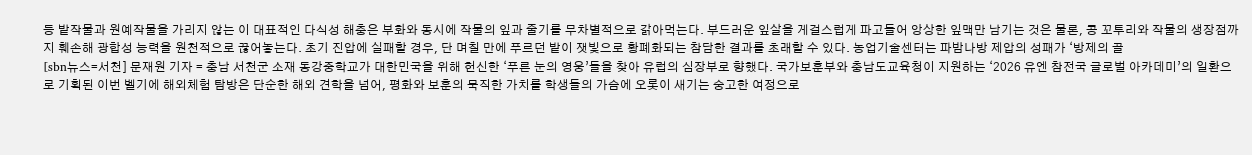등 밭작물과 원예작물을 가리지 않는 이 대표적인 다식성 해충은 부화와 동시에 작물의 잎과 줄기를 무차별적으로 갉아먹는다. 부드러운 잎살을 게걸스럽게 파고들어 앙상한 잎맥만 남기는 것은 물론, 콩 꼬투리와 작물의 생장점까지 훼손해 광합성 능력을 원천적으로 끊어놓는다. 초기 진압에 실패할 경우, 단 며칠 만에 푸르던 밭이 잿빛으로 황폐화되는 참담한 결과를 초래할 수 있다. 농업기술센터는 파밤나방 제압의 성패가 ‘방제의 골
[sbn뉴스=서천] 문재원 기자 = 충남 서천군 소재 동강중학교가 대한민국을 위해 헌신한 ‘푸른 눈의 영웅’들을 찾아 유럽의 심장부로 향했다. 국가보훈부와 충남도교육청이 지원하는 ‘2026 유엔 참전국 글로벌 아카데미’의 일환으로 기획된 이번 벨기에 해외체험 탐방은 단순한 해외 견학을 넘어, 평화와 보훈의 묵직한 가치를 학생들의 가슴에 오롯이 새기는 숭고한 여정으로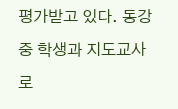평가받고 있다. 동강중 학생과 지도교사로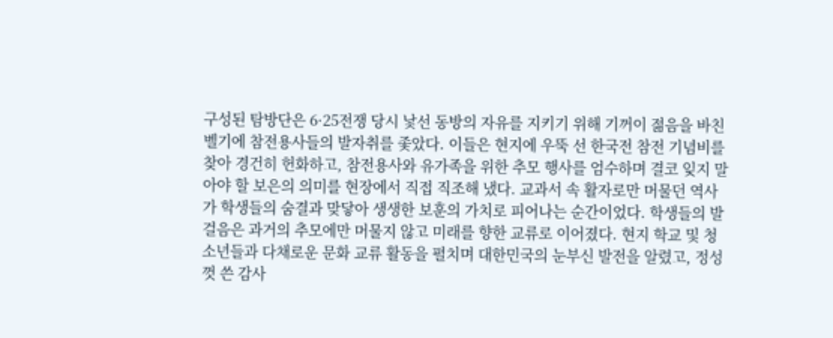구성된 탐방단은 6·25전쟁 당시 낯선 동방의 자유를 지키기 위해 기꺼이 젊음을 바친 벨기에 참전용사들의 발자취를 좇았다. 이들은 현지에 우뚝 선 한국전 참전 기념비를 찾아 경건히 헌화하고, 참전용사와 유가족을 위한 추모 행사를 엄수하며 결코 잊지 말아야 할 보은의 의미를 현장에서 직접 직조해 냈다. 교과서 속 활자로만 머물던 역사가 학생들의 숨결과 맞닿아 생생한 보훈의 가치로 피어나는 순간이었다. 학생들의 발걸음은 과거의 추모에만 머물지 않고 미래를 향한 교류로 이어졌다. 현지 학교 및 청소년들과 다채로운 문화 교류 활동을 펼치며 대한민국의 눈부신 발전을 알렸고, 정성껏 쓴 감사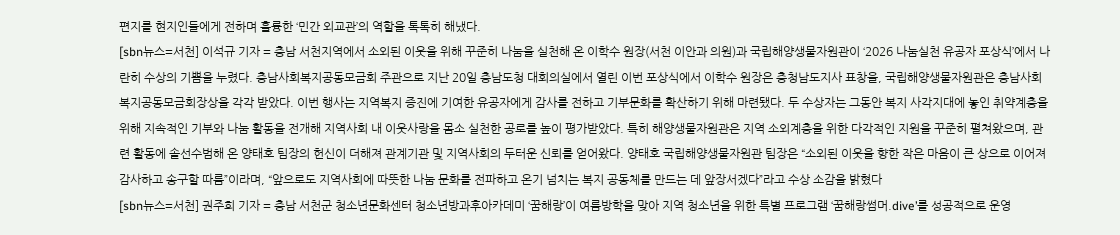편지를 현지인들에게 전하며 훌륭한 ‘민간 외교관’의 역할을 톡톡히 해냈다.
[sbn뉴스=서천] 이석규 기자 = 충남 서천지역에서 소외된 이웃을 위해 꾸준히 나눔을 실천해 온 이학수 원장(서천 이안과 의원)과 국립해양생물자원관이 ‘2026 나눔실천 유공자 포상식’에서 나란히 수상의 기쁨을 누렸다. 충남사회복지공동모금회 주관으로 지난 20일 충남도청 대회의실에서 열린 이번 포상식에서 이학수 원장은 충청남도지사 표창을, 국립해양생물자원관은 충남사회복지공동모금회장상을 각각 받았다. 이번 행사는 지역복지 증진에 기여한 유공자에게 감사를 전하고 기부문화를 확산하기 위해 마련됐다. 두 수상자는 그동안 복지 사각지대에 놓인 취약계층을 위해 지속적인 기부와 나눔 활동을 전개해 지역사회 내 이웃사랑을 몸소 실천한 공로를 높이 평가받았다. 특히 해양생물자원관은 지역 소외계층을 위한 다각적인 지원을 꾸준히 펼쳐왔으며, 관련 활동에 솔선수범해 온 양태호 팀장의 헌신이 더해져 관계기관 및 지역사회의 두터운 신뢰를 얻어왔다. 양태호 국립해양생물자원관 팀장은 “소외된 이웃을 향한 작은 마음이 큰 상으로 이어져 감사하고 송구할 따름”이라며, “앞으로도 지역사회에 따뜻한 나눔 문화를 전파하고 온기 넘치는 복지 공동체를 만드는 데 앞장서겠다”라고 수상 소감을 밝혔다
[sbn뉴스=서천] 권주희 기자 = 충남 서천군 청소년문화센터 청소년방과후아카데미 ‘꿈해랑’이 여름방학을 맞아 지역 청소년을 위한 특별 프로그램 ‘꿈해랑썸머.dive’를 성공적으로 운영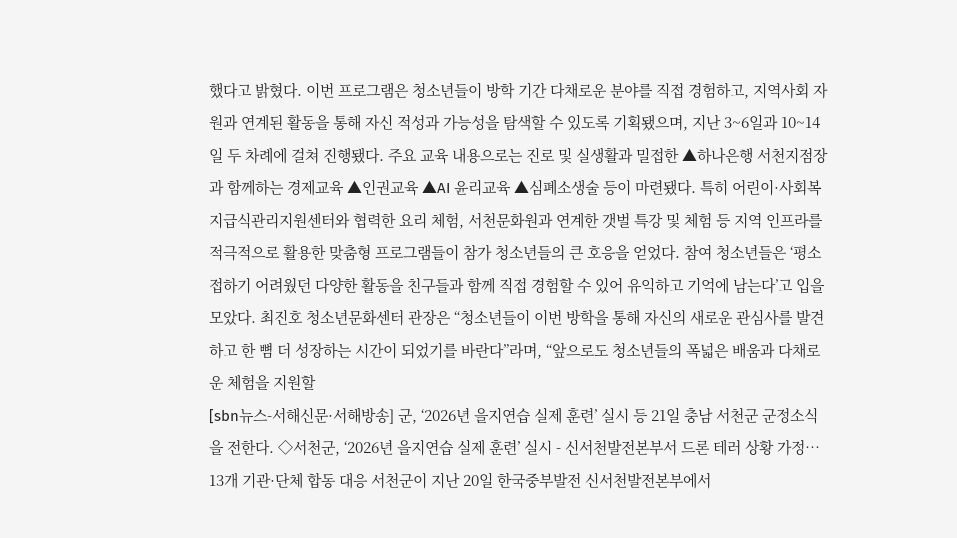했다고 밝혔다. 이번 프로그램은 청소년들이 방학 기간 다채로운 분야를 직접 경험하고, 지역사회 자원과 연계된 활동을 통해 자신 적성과 가능성을 탐색할 수 있도록 기획됐으며, 지난 3~6일과 10~14일 두 차례에 걸쳐 진행됐다. 주요 교육 내용으로는 진로 및 실생활과 밀접한 ▲하나은행 서천지점장과 함께하는 경제교육 ▲인권교육 ▲AI 윤리교육 ▲심폐소생술 등이 마련됐다. 특히 어린이·사회복지급식관리지원센터와 협력한 요리 체험, 서천문화원과 연계한 갯벌 특강 및 체험 등 지역 인프라를 적극적으로 활용한 맞춤형 프로그램들이 참가 청소년들의 큰 호응을 얻었다. 참여 청소년들은 ‘평소 접하기 어려웠던 다양한 활동을 친구들과 함께 직접 경험할 수 있어 유익하고 기억에 남는다’고 입을 모았다. 최진호 청소년문화센터 관장은 “청소년들이 이번 방학을 통해 자신의 새로운 관심사를 발견하고 한 뼘 더 성장하는 시간이 되었기를 바란다”라며, “앞으로도 청소년들의 폭넓은 배움과 다채로운 체험을 지원할
[sbn뉴스-서해신문·서해방송] 군, ‘2026년 을지연습 실제 훈련’ 실시 등 21일 충남 서천군 군정소식을 전한다. ◇서천군, ‘2026년 을지연습 실제 훈련’ 실시 - 신서천발전본부서 드론 테러 상황 가정… 13개 기관·단체 합동 대응 서천군이 지난 20일 한국중부발전 신서천발전본부에서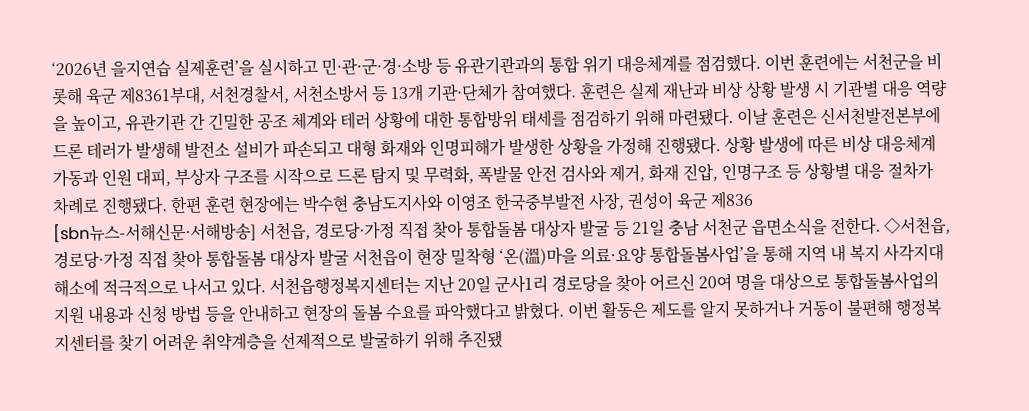‘2026년 을지연습 실제훈련’을 실시하고 민·관·군·경·소방 등 유관기관과의 통합 위기 대응체계를 점검했다. 이번 훈련에는 서천군을 비롯해 육군 제8361부대, 서천경찰서, 서천소방서 등 13개 기관·단체가 참여했다. 훈련은 실제 재난과 비상 상황 발생 시 기관별 대응 역량을 높이고, 유관기관 간 긴밀한 공조 체계와 테러 상황에 대한 통합방위 태세를 점검하기 위해 마련됐다. 이날 훈련은 신서천발전본부에 드론 테러가 발생해 발전소 설비가 파손되고 대형 화재와 인명피해가 발생한 상황을 가정해 진행됐다. 상황 발생에 따른 비상 대응체계 가동과 인원 대피, 부상자 구조를 시작으로 드론 탐지 및 무력화, 폭발물 안전 검사와 제거, 화재 진압, 인명구조 등 상황별 대응 절차가 차례로 진행됐다. 한편 훈련 현장에는 박수현 충남도지사와 이영조 한국중부발전 사장, 권성이 육군 제836
[sbn뉴스-서해신문·서해방송] 서천읍, 경로당·가정 직접 찾아 통합돌봄 대상자 발굴 등 21일 충남 서천군 읍면소식을 전한다. ◇서천읍, 경로당·가정 직접 찾아 통합돌봄 대상자 발굴 서천읍이 현장 밀착형 ‘온(溫)마을 의료·요양 통합돌봄사업’을 통해 지역 내 복지 사각지대 해소에 적극적으로 나서고 있다. 서천읍행정복지센터는 지난 20일 군사1리 경로당을 찾아 어르신 20여 명을 대상으로 통합돌봄사업의 지원 내용과 신청 방법 등을 안내하고 현장의 돌봄 수요를 파악했다고 밝혔다. 이번 활동은 제도를 알지 못하거나 거동이 불편해 행정복지센터를 찾기 어려운 취약계층을 선제적으로 발굴하기 위해 추진됐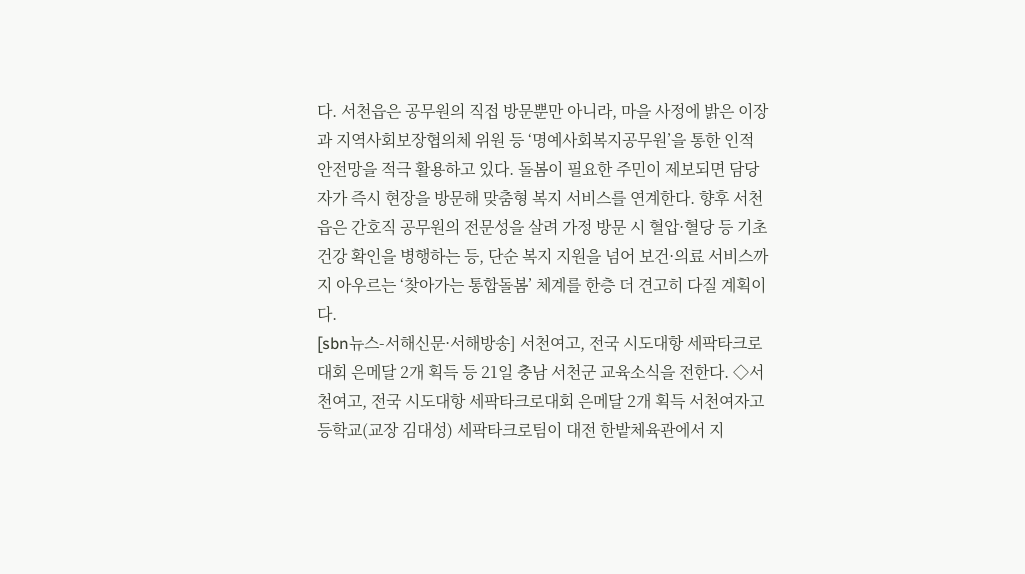다. 서천읍은 공무원의 직접 방문뿐만 아니라, 마을 사정에 밝은 이장과 지역사회보장협의체 위원 등 ‘명예사회복지공무원’을 통한 인적 안전망을 적극 활용하고 있다. 돌봄이 필요한 주민이 제보되면 담당자가 즉시 현장을 방문해 맞춤형 복지 서비스를 연계한다. 향후 서천읍은 간호직 공무원의 전문성을 살려 가정 방문 시 혈압·혈당 등 기초 건강 확인을 병행하는 등, 단순 복지 지원을 넘어 보건·의료 서비스까지 아우르는 ‘찾아가는 통합돌봄’ 체계를 한층 더 견고히 다질 계획이다.
[sbn뉴스-서해신문·서해방송] 서천여고, 전국 시도대항 세팍타크로대회 은메달 2개 획득 등 21일 충남 서천군 교육소식을 전한다. ◇서천여고, 전국 시도대항 세팍타크로대회 은메달 2개 획득 서천여자고등학교(교장 김대성) 세팍타크로팀이 대전 한밭체육관에서 지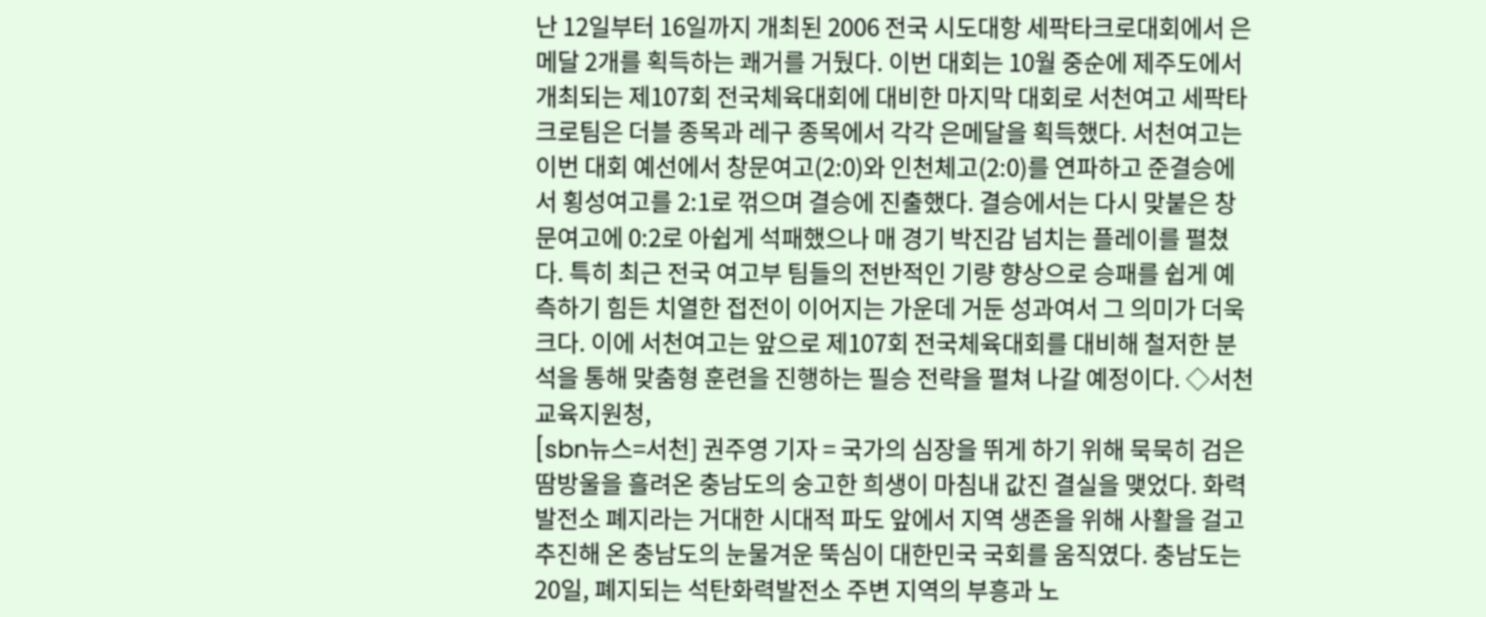난 12일부터 16일까지 개최된 2006 전국 시도대항 세팍타크로대회에서 은메달 2개를 획득하는 쾌거를 거뒀다. 이번 대회는 10월 중순에 제주도에서 개최되는 제107회 전국체육대회에 대비한 마지막 대회로 서천여고 세팍타크로팀은 더블 종목과 레구 종목에서 각각 은메달을 획득했다. 서천여고는 이번 대회 예선에서 창문여고(2:0)와 인천체고(2:0)를 연파하고 준결승에서 횡성여고를 2:1로 꺾으며 결승에 진출했다. 결승에서는 다시 맞붙은 창문여고에 0:2로 아쉽게 석패했으나 매 경기 박진감 넘치는 플레이를 펼쳤다. 특히 최근 전국 여고부 팀들의 전반적인 기량 향상으로 승패를 쉽게 예측하기 힘든 치열한 접전이 이어지는 가운데 거둔 성과여서 그 의미가 더욱 크다. 이에 서천여고는 앞으로 제107회 전국체육대회를 대비해 철저한 분석을 통해 맞춤형 훈련을 진행하는 필승 전략을 펼쳐 나갈 예정이다. ◇서천교육지원청,
[sbn뉴스=서천] 권주영 기자 = 국가의 심장을 뛰게 하기 위해 묵묵히 검은 땀방울을 흘려온 충남도의 숭고한 희생이 마침내 값진 결실을 맺었다. 화력발전소 폐지라는 거대한 시대적 파도 앞에서 지역 생존을 위해 사활을 걸고 추진해 온 충남도의 눈물겨운 뚝심이 대한민국 국회를 움직였다. 충남도는 20일, 폐지되는 석탄화력발전소 주변 지역의 부흥과 노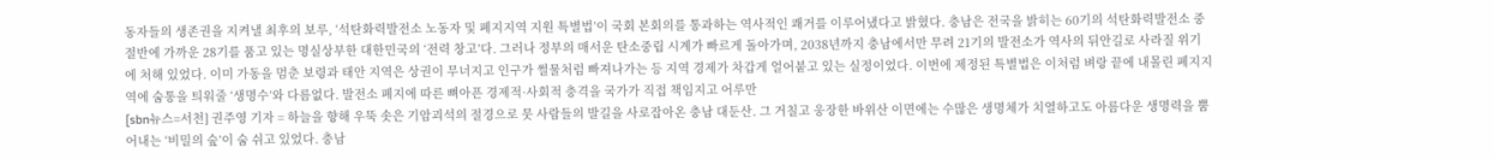동자들의 생존권을 지켜낼 최후의 보루, ‘석탄화력발전소 노동자 및 폐지지역 지원 특별법’이 국회 본회의를 통과하는 역사적인 쾌거를 이루어냈다고 밝혔다. 충남은 전국을 밝히는 60기의 석탄화력발전소 중 절반에 가까운 28기를 품고 있는 명실상부한 대한민국의 ‘전력 창고’다. 그러나 정부의 매서운 탄소중립 시계가 빠르게 돌아가며, 2038년까지 충남에서만 무려 21기의 발전소가 역사의 뒤안길로 사라질 위기에 처해 있었다. 이미 가동을 멈춘 보령과 태안 지역은 상권이 무너지고 인구가 썰물처럼 빠져나가는 등 지역 경제가 차갑게 얼어붙고 있는 실정이었다. 이번에 제정된 특별법은 이처럼 벼랑 끝에 내몰린 폐지지역에 숨통을 틔워줄 ‘생명수’와 다름없다. 발전소 폐지에 따른 뼈아픈 경제적·사회적 충격을 국가가 직접 책임지고 어루만
[sbn뉴스=서천] 권주영 기자 = 하늘을 향해 우뚝 솟은 기암괴석의 절경으로 뭇 사람들의 발길을 사로잡아온 충남 대둔산. 그 거칠고 웅장한 바위산 이면에는 수많은 생명체가 치열하고도 아름다운 생명력을 뿜어내는 ‘비밀의 숲’이 숨 쉬고 있었다. 충남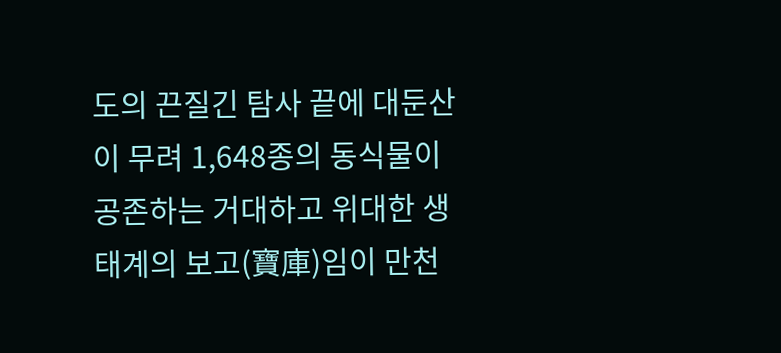도의 끈질긴 탐사 끝에 대둔산이 무려 1,648종의 동식물이 공존하는 거대하고 위대한 생태계의 보고(寶庫)임이 만천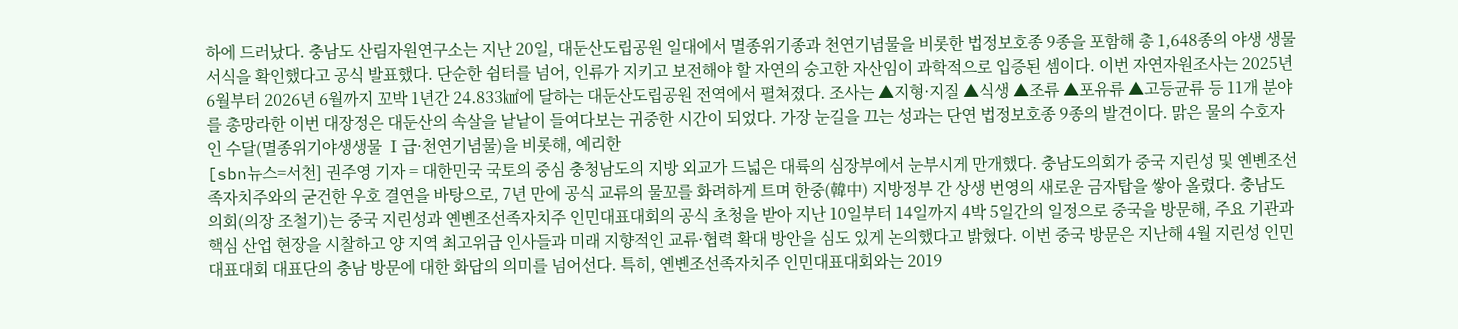하에 드러났다. 충남도 산림자원연구소는 지난 20일, 대둔산도립공원 일대에서 멸종위기종과 천연기념물을 비롯한 법정보호종 9종을 포함해 총 1,648종의 야생 생물 서식을 확인했다고 공식 발표했다. 단순한 쉼터를 넘어, 인류가 지키고 보전해야 할 자연의 숭고한 자산임이 과학적으로 입증된 셈이다. 이번 자연자원조사는 2025년 6월부터 2026년 6월까지 꼬박 1년간 24.833㎢에 달하는 대둔산도립공원 전역에서 펼쳐졌다. 조사는 ▲지형·지질 ▲식생 ▲조류 ▲포유류 ▲고등균류 등 11개 분야를 총망라한 이번 대장정은 대둔산의 속살을 낱낱이 들여다보는 귀중한 시간이 되었다. 가장 눈길을 끄는 성과는 단연 법정보호종 9종의 발견이다. 맑은 물의 수호자인 수달(멸종위기야생생물 Ⅰ급·천연기념물)을 비롯해, 예리한
[sbn뉴스=서천] 권주영 기자 = 대한민국 국토의 중심 충청남도의 지방 외교가 드넓은 대륙의 심장부에서 눈부시게 만개했다. 충남도의회가 중국 지린성 및 옌볜조선족자치주와의 굳건한 우호 결연을 바탕으로, 7년 만에 공식 교류의 물꼬를 화려하게 트며 한중(韓中) 지방정부 간 상생 번영의 새로운 금자탑을 쌓아 올렸다. 충남도의회(의장 조철기)는 중국 지린성과 옌볜조선족자치주 인민대표대회의 공식 초청을 받아 지난 10일부터 14일까지 4박 5일간의 일정으로 중국을 방문해, 주요 기관과 핵심 산업 현장을 시찰하고 양 지역 최고위급 인사들과 미래 지향적인 교류·협력 확대 방안을 심도 있게 논의했다고 밝혔다. 이번 중국 방문은 지난해 4월 지린성 인민대표대회 대표단의 충남 방문에 대한 화답의 의미를 넘어선다. 특히, 옌볜조선족자치주 인민대표대회와는 2019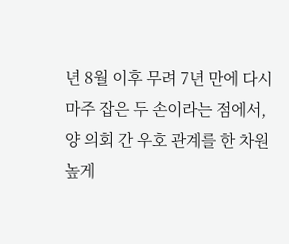년 8월 이후 무려 7년 만에 다시 마주 잡은 두 손이라는 점에서, 양 의회 간 우호 관계를 한 차원 높게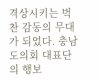격상시키는 벅찬 감동의 무대가 되었다. 충남도의회 대표단의 행보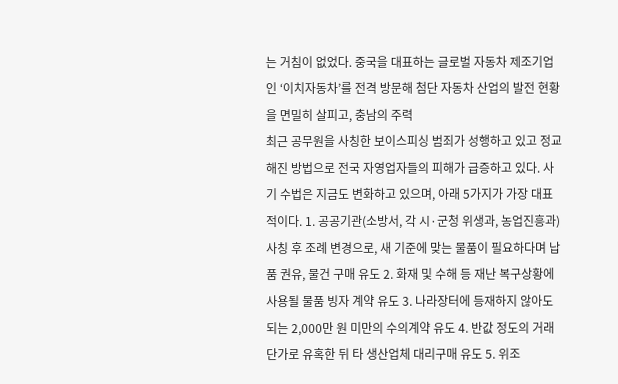는 거침이 없었다. 중국을 대표하는 글로벌 자동차 제조기업인 ‘이치자동차’를 전격 방문해 첨단 자동차 산업의 발전 현황을 면밀히 살피고, 충남의 주력
최근 공무원을 사칭한 보이스피싱 범죄가 성행하고 있고 정교해진 방법으로 전국 자영업자들의 피해가 급증하고 있다. 사기 수법은 지금도 변화하고 있으며, 아래 5가지가 가장 대표적이다. 1. 공공기관(소방서, 각 시·군청 위생과, 농업진흥과) 사칭 후 조례 변경으로, 새 기준에 맞는 물품이 필요하다며 납품 권유, 물건 구매 유도 2. 화재 및 수해 등 재난 복구상황에 사용될 물품 빙자 계약 유도 3. 나라장터에 등재하지 않아도 되는 2,000만 원 미만의 수의계약 유도 4. 반값 정도의 거래단가로 유혹한 뒤 타 생산업체 대리구매 유도 5. 위조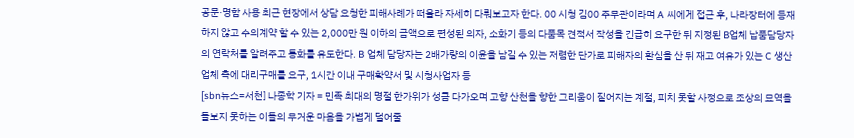공문·명함 사용 최근 현장에서 상담 요청한 피해사례가 떠올라 자세히 다뤄보고자 한다. 00 시청 김00 주무관이라며 A 씨에게 접근 후, 나라장터에 등재하지 않고 수의계약 할 수 있는 2,000만 원 이하의 금액으로 편성된 의자, 소화기 등의 다품목 견적서 작성을 긴급히 요구한 뒤 지정된 B업체 납품담당자의 연락처를 알려주고 통화를 유도한다. B 업체 담당자는 2배가량의 이윤을 남길 수 있는 저렴한 단가로 피해자의 환심을 산 뒤 재고 여유가 있는 C 생산업체 측에 대리구매를 요구, 1시간 이내 구매확약서 및 시청사업자 등
[sbn뉴스=서천] 나종학 기자 = 민족 최대의 명절 한가위가 성큼 다가오며 고향 산천을 향한 그리움이 짙어지는 계절, 피치 못할 사정으로 조상의 묘역을 돌보지 못하는 이들의 무거운 마음을 가볍게 덜어줄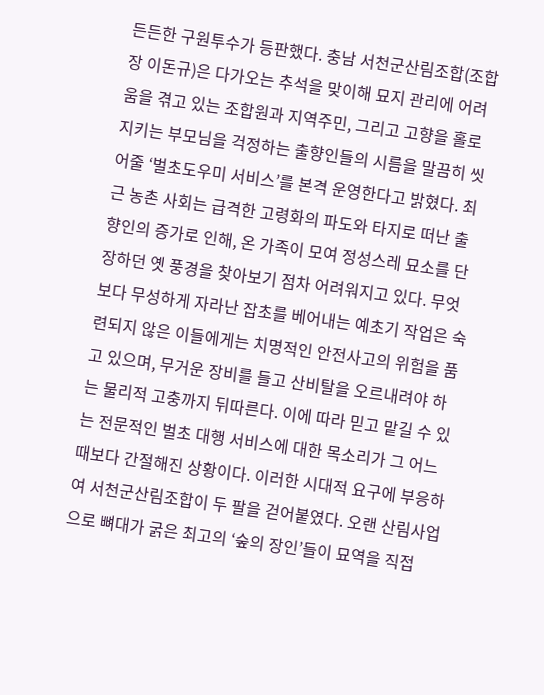든든한 구원투수가 등판했다. 충남 서천군산림조합(조합장 이돈규)은 다가오는 추석을 맞이해 묘지 관리에 어려움을 겪고 있는 조합원과 지역주민, 그리고 고향을 홀로 지키는 부모님을 걱정하는 출향인들의 시름을 말끔히 씻어줄 ‘벌초도우미 서비스’를 본격 운영한다고 밝혔다. 최근 농촌 사회는 급격한 고령화의 파도와 타지로 떠난 출향인의 증가로 인해, 온 가족이 모여 정성스레 묘소를 단장하던 옛 풍경을 찾아보기 점차 어려워지고 있다. 무엇보다 무성하게 자라난 잡초를 베어내는 예초기 작업은 숙련되지 않은 이들에게는 치명적인 안전사고의 위험을 품고 있으며, 무거운 장비를 들고 산비탈을 오르내려야 하는 물리적 고충까지 뒤따른다. 이에 따라 믿고 맡길 수 있는 전문적인 벌초 대행 서비스에 대한 목소리가 그 어느 때보다 간절해진 상황이다. 이러한 시대적 요구에 부응하여 서천군산림조합이 두 팔을 걷어붙였다. 오랜 산림사업으로 뼈대가 굵은 최고의 ‘숲의 장인’들이 묘역을 직접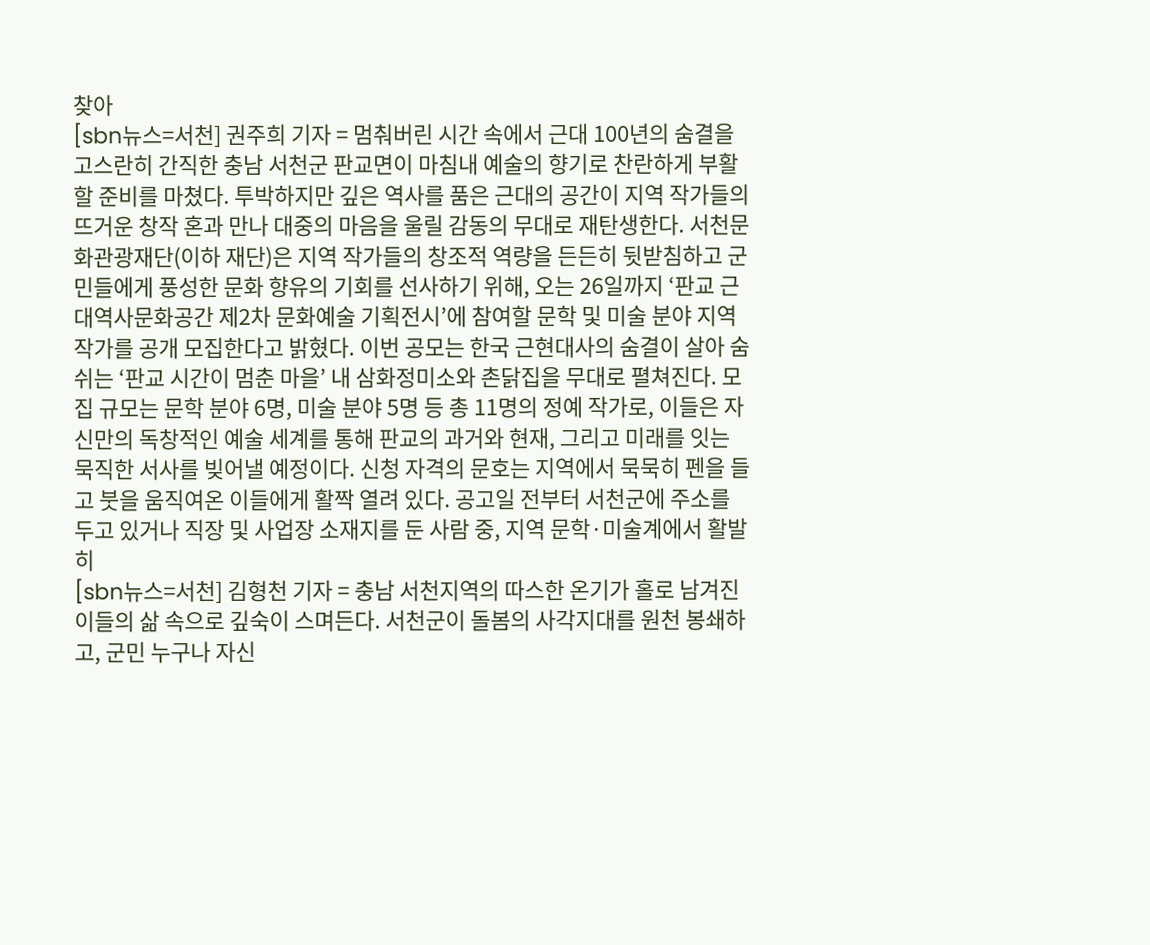찾아
[sbn뉴스=서천] 권주희 기자 = 멈춰버린 시간 속에서 근대 100년의 숨결을 고스란히 간직한 충남 서천군 판교면이 마침내 예술의 향기로 찬란하게 부활할 준비를 마쳤다. 투박하지만 깊은 역사를 품은 근대의 공간이 지역 작가들의 뜨거운 창작 혼과 만나 대중의 마음을 울릴 감동의 무대로 재탄생한다. 서천문화관광재단(이하 재단)은 지역 작가들의 창조적 역량을 든든히 뒷받침하고 군민들에게 풍성한 문화 향유의 기회를 선사하기 위해, 오는 26일까지 ‘판교 근대역사문화공간 제2차 문화예술 기획전시’에 참여할 문학 및 미술 분야 지역 작가를 공개 모집한다고 밝혔다. 이번 공모는 한국 근현대사의 숨결이 살아 숨 쉬는 ‘판교 시간이 멈춘 마을’ 내 삼화정미소와 촌닭집을 무대로 펼쳐진다. 모집 규모는 문학 분야 6명, 미술 분야 5명 등 총 11명의 정예 작가로, 이들은 자신만의 독창적인 예술 세계를 통해 판교의 과거와 현재, 그리고 미래를 잇는 묵직한 서사를 빚어낼 예정이다. 신청 자격의 문호는 지역에서 묵묵히 펜을 들고 붓을 움직여온 이들에게 활짝 열려 있다. 공고일 전부터 서천군에 주소를 두고 있거나 직장 및 사업장 소재지를 둔 사람 중, 지역 문학·미술계에서 활발히
[sbn뉴스=서천] 김형천 기자 = 충남 서천지역의 따스한 온기가 홀로 남겨진 이들의 삶 속으로 깊숙이 스며든다. 서천군이 돌봄의 사각지대를 원천 봉쇄하고, 군민 누구나 자신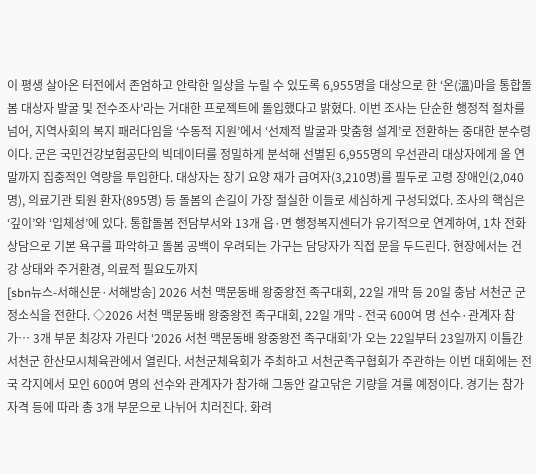이 평생 살아온 터전에서 존엄하고 안락한 일상을 누릴 수 있도록 6,955명을 대상으로 한 ‘온(溫)마을 통합돌봄 대상자 발굴 및 전수조사’라는 거대한 프로젝트에 돌입했다고 밝혔다. 이번 조사는 단순한 행정적 절차를 넘어, 지역사회의 복지 패러다임을 ‘수동적 지원’에서 ‘선제적 발굴과 맞춤형 설계’로 전환하는 중대한 분수령이다. 군은 국민건강보험공단의 빅데이터를 정밀하게 분석해 선별된 6,955명의 우선관리 대상자에게 올 연말까지 집중적인 역량을 투입한다. 대상자는 장기 요양 재가 급여자(3,210명)를 필두로 고령 장애인(2,040명), 의료기관 퇴원 환자(895명) 등 돌봄의 손길이 가장 절실한 이들로 세심하게 구성되었다. 조사의 핵심은 ‘깊이’와 ‘입체성’에 있다. 통합돌봄 전담부서와 13개 읍·면 행정복지센터가 유기적으로 연계하여, 1차 전화 상담으로 기본 욕구를 파악하고 돌봄 공백이 우려되는 가구는 담당자가 직접 문을 두드린다. 현장에서는 건강 상태와 주거환경, 의료적 필요도까지
[sbn뉴스-서해신문·서해방송] 2026 서천 맥문동배 왕중왕전 족구대회, 22일 개막 등 20일 충남 서천군 군정소식을 전한다. ◇2026 서천 맥문동배 왕중왕전 족구대회, 22일 개막 - 전국 600여 명 선수·관계자 참가… 3개 부문 최강자 가린다 ‘2026 서천 맥문동배 왕중왕전 족구대회’가 오는 22일부터 23일까지 이틀간 서천군 한산모시체육관에서 열린다. 서천군체육회가 주최하고 서천군족구협회가 주관하는 이번 대회에는 전국 각지에서 모인 600여 명의 선수와 관계자가 참가해 그동안 갈고닦은 기량을 겨룰 예정이다. 경기는 참가 자격 등에 따라 총 3개 부문으로 나뉘어 치러진다. 화려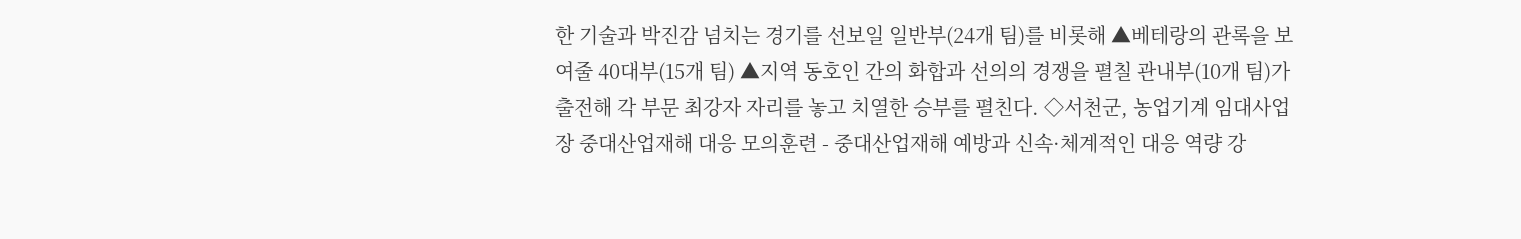한 기술과 박진감 넘치는 경기를 선보일 일반부(24개 팀)를 비롯해 ▲베테랑의 관록을 보여줄 40대부(15개 팀) ▲지역 동호인 간의 화합과 선의의 경쟁을 펼칠 관내부(10개 팀)가 출전해 각 부문 최강자 자리를 놓고 치열한 승부를 펼친다. ◇서천군, 농업기계 임대사업장 중대산업재해 대응 모의훈련 - 중대산업재해 예방과 신속·체계적인 대응 역량 강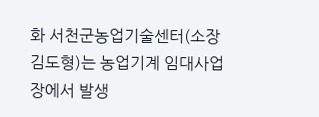화 서천군농업기술센터(소장 김도형)는 농업기계 임대사업장에서 발생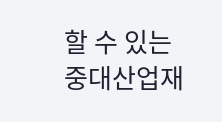할 수 있는 중대산업재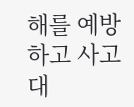해를 예방하고 사고 대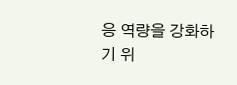응 역량을 강화하기 위